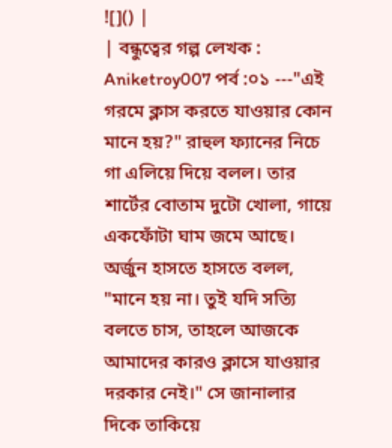![]() |
| বন্ধুত্বের গল্প লেখক : Aniketroy007 পর্ব :০১ ---"এই গরমে ক্লাস করতে যাওয়ার কোন মানে হয়?" রাহুল ফ্যানের নিচে গা এলিয়ে দিয়ে বলল। তার শার্টের বোতাম দুটো খোলা, গায়ে একফোঁটা ঘাম জমে আছে। অর্জুন হাসতে হাসতে বলল, "মানে হয় না। তুই যদি সত্যি বলতে চাস, তাহলে আজকে আমাদের কারও ক্লাসে যাওয়ার দরকার নেই।" সে জানালার দিকে তাকিয়ে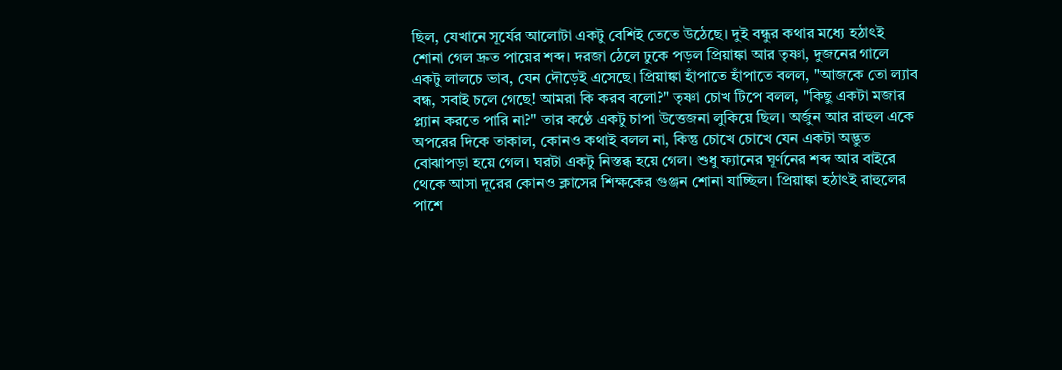ছিল, যেখানে সূর্যের আলোটা একটু বেশিই তেতে উঠেছে। দুই বন্ধুর কথার মধ্যে হঠাৎই শোনা গেল দ্রুত পায়ের শব্দ। দরজা ঠেলে ঢুকে পড়ল প্রিয়াঙ্কা আর তৃষ্ণা, দুজনের গালে একটু লালচে ভাব, যেন দৌড়েই এসেছে। প্রিয়াঙ্কা হাঁপাতে হাঁপাতে বলল, "আজকে তো ল্যাব বন্ধ, সবাই চলে গেছে! আমরা কি করব বলো?" তৃষ্ণা চোখ টিপে বলল, "কিছু একটা মজার প্ল্যান করতে পারি না?" তার কণ্ঠে একটু চাপা উত্তেজনা লুকিয়ে ছিল। অর্জুন আর রাহুল একে অপরের দিকে তাকাল, কোনও কথাই বলল না, কিন্তু চোখে চোখে যেন একটা অদ্ভুত বোঝাপড়া হয়ে গেল। ঘরটা একটু নিস্তব্ধ হয়ে গেল। শুধু ফ্যানের ঘূর্ণনের শব্দ আর বাইরে থেকে আসা দূরের কোনও ক্লাসের শিক্ষকের গুঞ্জন শোনা যাচ্ছিল। প্রিয়াঙ্কা হঠাৎই রাহুলের পাশে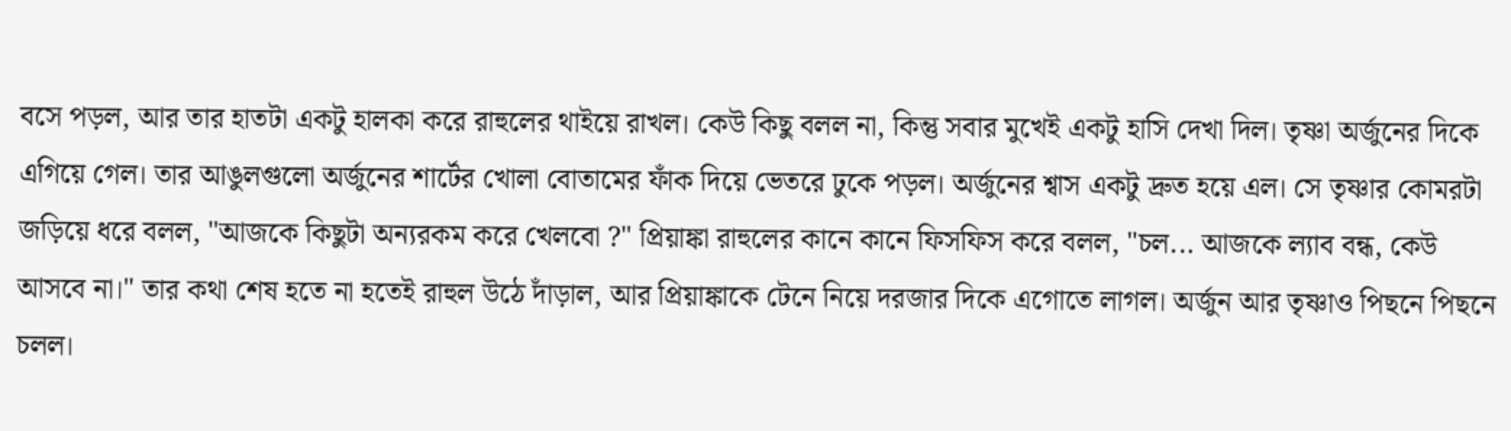বসে পড়ল, আর তার হাতটা একটু হালকা করে রাহুলের থাইয়ে রাখল। কেউ কিছু বলল না, কিন্তু সবার মুখেই একটু হাসি দেখা দিল। তৃষ্ণা অর্জুনের দিকে এগিয়ে গেল। তার আঙুলগুলো অর্জুনের শার্টের খোলা বোতামের ফাঁক দিয়ে ভেতরে ঢুকে পড়ল। অর্জুনের শ্বাস একটু দ্রুত হয়ে এল। সে তৃষ্ণার কোমরটা জড়িয়ে ধরে বলল, "আজকে কিছুটা অন্যরকম করে খেলবো ?" প্রিয়াঙ্কা রাহুলের কানে কানে ফিসফিস করে বলল, "চল... আজকে ল্যাব বন্ধ, কেউ আসবে না।" তার কথা শেষ হতে না হতেই রাহুল উঠে দাঁড়াল, আর প্রিয়াঙ্কাকে টেনে নিয়ে দরজার দিকে এগোতে লাগল। অর্জুন আর তৃষ্ণাও পিছনে পিছনে চলল।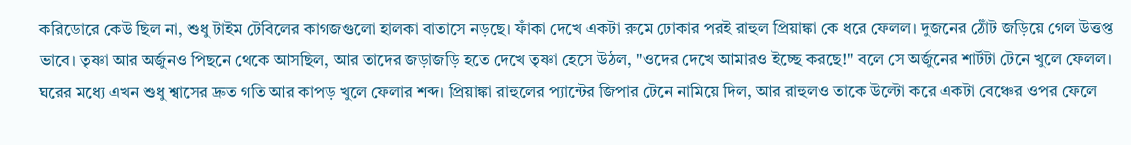করিডোরে কেউ ছিল না, শুধু টাইম টেবিলের কাগজগুলো হালকা বাতাসে নড়ছে। ফাঁকা দেখে একটা রুমে ঢোকার পরই রাহুল প্রিয়াঙ্কা কে ধরে ফেলল। দুজনের ঠোঁট জড়িয়ে গেল উত্তপ্ত ভাবে। তৃষ্ণা আর অর্জুনও পিছনে থেকে আসছিল, আর তাদের জড়াজড়ি হতে দেখে তৃষ্ণা হেসে উঠল, "ওদের দেখে আমারও ইচ্ছে করছে!" বলে সে অর্জুনের শার্টটা টেনে খুলে ফেলল। ঘরের মধ্যে এখন শুধু শ্বাসের দ্রুত গতি আর কাপড় খুলে ফেলার শব্দ। প্রিয়াঙ্কা রাহুলের প্যান্টের জিপার টেনে নামিয়ে দিল, আর রাহুলও তাকে উল্টো করে একটা বেঞ্চের ওপর ফেলে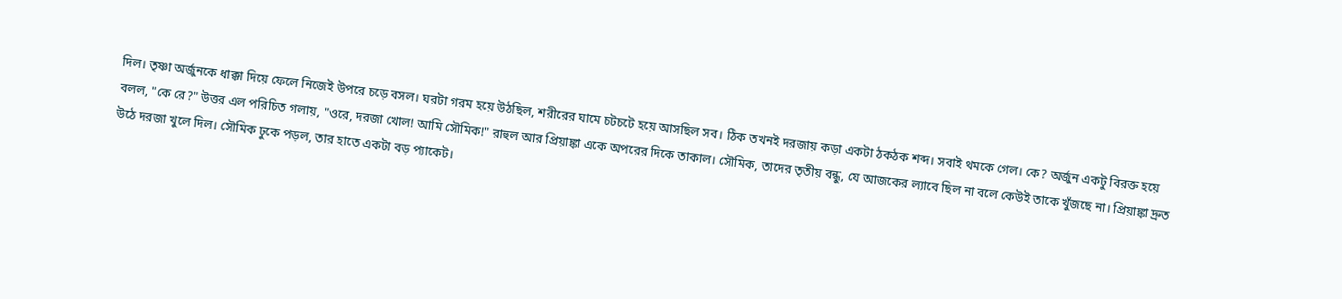দিল। তৃষ্ণা অর্জুনকে ধাক্কা দিয়ে ফেলে নিজেই উপরে চড়ে বসল। ঘরটা গরম হয়ে উঠছিল, শরীরের ঘামে চটচটে হয়ে আসছিল সব। ঠিক তখনই দরজায় কড়া একটা ঠকঠক শব্দ। সবাই থমকে গেল। কে? অর্জুন একটু বিরক্ত হয়ে বলল, "কে রে?" উত্তর এল পরিচিত গলায়, "ওরে, দরজা খোল! আমি সৌমিক!" রাহুল আর প্রিয়াঙ্কা একে অপরের দিকে তাকাল। সৌমিক, তাদের তৃতীয় বন্ধু, যে আজকের ল্যাবে ছিল না বলে কেউই তাকে খুঁজছে না। প্রিয়াঙ্কা দ্রুত উঠে দরজা খুলে দিল। সৌমিক ঢুকে পড়ল, তার হাতে একটা বড় প্যাকেট।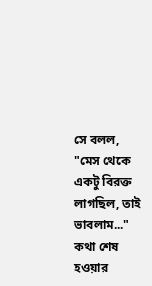সে বলল, "মেস থেকে একটু বিরক্ত লাগছিল, তাই ভাবলাম..." কথা শেষ হওয়ার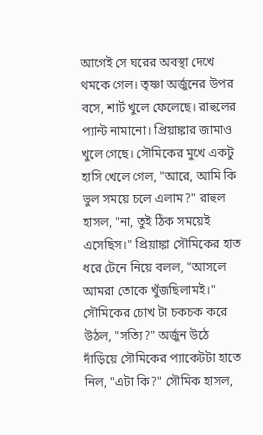আগেই সে ঘরের অবস্থা দেখে থমকে গেল। তৃষ্ণা অর্জুনের উপর বসে, শার্ট খুলে ফেলেছে। রাহুলের প্যান্ট নামানো। প্রিয়াঙ্কার জামাও খুলে গেছে। সৌমিকের মুখে একটু হাসি খেলে গেল, "আরে, আমি কি ভুল সময়ে চলে এলাম?" রাহুল হাসল, "না, তুই ঠিক সময়েই এসেছিস।" প্রিয়াঙ্কা সৌমিকের হাত ধরে টেনে নিয়ে বলল, "আসলে আমরা তোকে খুঁজছিলামই।" সৌমিকের চোখ টা চকচক করে উঠল, "সত্যি?" অর্জুন উঠে দাঁড়িয়ে সৌমিকের প্যাকেটটা হাতে নিল, "এটা কি?" সৌমিক হাসল,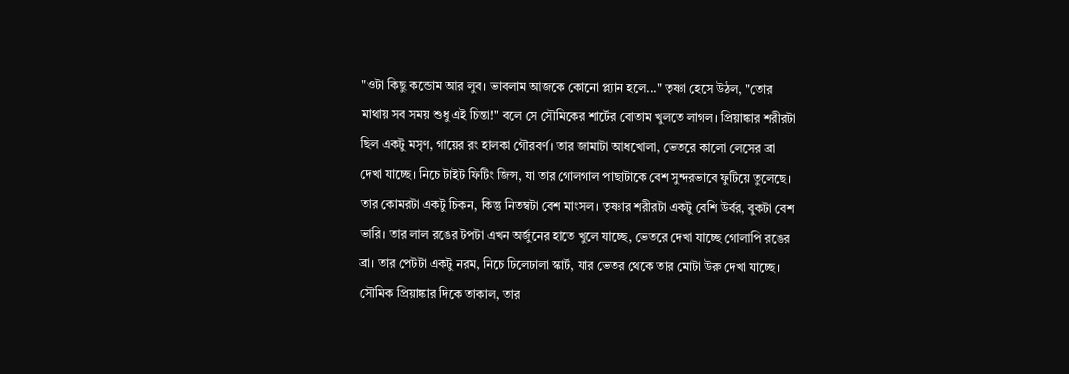"ওটা কিছু কন্ডোম আর লুব। ভাবলাম আজকে কোনো প্ল্যান হলে..." তৃষ্ণা হেসে উঠল, "তোর মাথায় সব সময় শুধু এই চিন্তা!" বলে সে সৌমিকের শার্টের বোতাম খুলতে লাগল। প্রিয়াঙ্কার শরীরটা ছিল একটু মসৃণ, গায়ের রং হালকা গৌরবর্ণ। তার জামাটা আধখোলা, ভেতরে কালো লেসের ব্রা দেখা যাচ্ছে। নিচে টাইট ফিটিং জিন্স, যা তার গোলগাল পাছাটাকে বেশ সুন্দরভাবে ফুটিয়ে তুলেছে। তার কোমরটা একটু চিকন, কিন্তু নিতম্বটা বেশ মাংসল। তৃষ্ণার শরীরটা একটু বেশি উর্বর, বুকটা বেশ ভারি। তার লাল রঙের টপটা এখন অর্জুনের হাতে খুলে যাচ্ছে, ভেতরে দেখা যাচ্ছে গোলাপি রঙের ব্রা। তার পেটটা একটু নরম, নিচে ঢিলেঢালা স্কার্ট, যার ভেতর থেকে তার মোটা উরু দেখা যাচ্ছে। সৌমিক প্রিয়াঙ্কার দিকে তাকাল, তার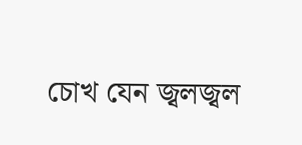চোখ যেন জ্বলজ্বল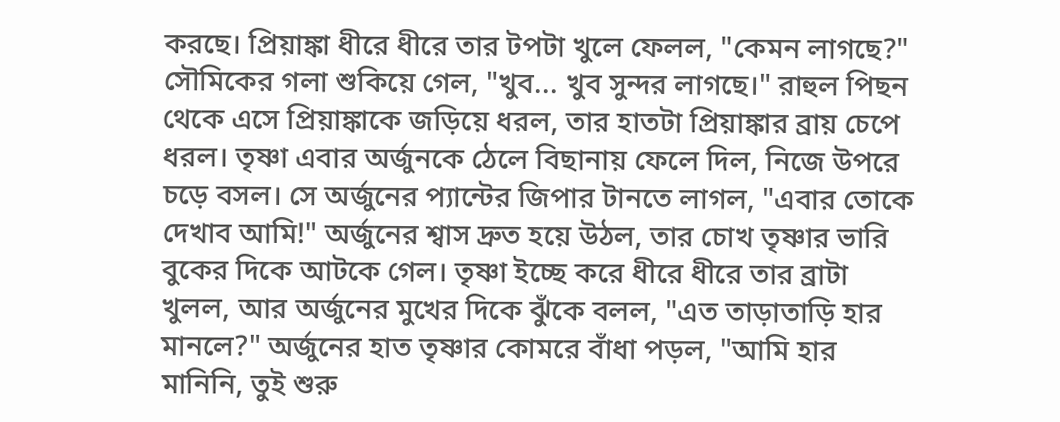করছে। প্রিয়াঙ্কা ধীরে ধীরে তার টপটা খুলে ফেলল, "কেমন লাগছে?" সৌমিকের গলা শুকিয়ে গেল, "খুব... খুব সুন্দর লাগছে।" রাহুল পিছন থেকে এসে প্রিয়াঙ্কাকে জড়িয়ে ধরল, তার হাতটা প্রিয়াঙ্কার ব্রায় চেপে ধরল। তৃষ্ণা এবার অর্জুনকে ঠেলে বিছানায় ফেলে দিল, নিজে উপরে চড়ে বসল। সে অর্জুনের প্যান্টের জিপার টানতে লাগল, "এবার তোকে দেখাব আমি!" অর্জুনের শ্বাস দ্রুত হয়ে উঠল, তার চোখ তৃষ্ণার ভারি বুকের দিকে আটকে গেল। তৃষ্ণা ইচ্ছে করে ধীরে ধীরে তার ব্রাটা খুলল, আর অর্জুনের মুখের দিকে ঝুঁকে বলল, "এত তাড়াতাড়ি হার মানলে?" অর্জুনের হাত তৃষ্ণার কোমরে বাঁধা পড়ল, "আমি হার মানিনি, তুই শুরু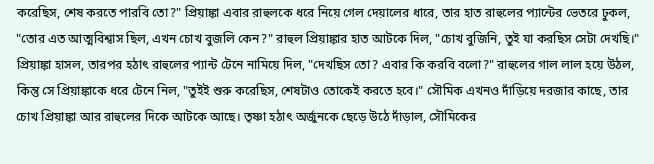করেছিস, শেষ করতে পারবি তো?" প্রিয়াঙ্কা এবার রাহুলকে ধরে নিয়ে গেল দেয়ালের ধারে, তার হাত রাহুলের প্যান্টের ভেতরে ঢুকল, "তোর এত আত্মবিশ্বাস ছিল, এখন চোখ বুজলি কেন?" রাহুল প্রিয়াঙ্কার হাত আটকে দিল, "চোখ বুজিনি, তুই যা করছিস সেটা দেখছি।" প্রিয়াঙ্কা হাসল, তারপর হঠাৎ রাহুলের প্যান্ট টেনে নামিয়ে দিল, "দেখছিস তো? এবার কি করবি বলো?" রাহুলের গাল লাল হয়ে উঠল, কিন্তু সে প্রিয়াঙ্কাকে ধরে টেনে নিল, "তুইই শুরু করেছিস, শেষটাও তোকেই করতে হবে।" সৌমিক এখনও দাঁড়িয়ে দরজার কাছে, তার চোখ প্রিয়াঙ্কা আর রাহুলের দিকে আটকে আছে। তৃষ্ণা হঠাৎ অর্জুনকে ছেড়ে উঠে দাঁড়াল, সৌমিকের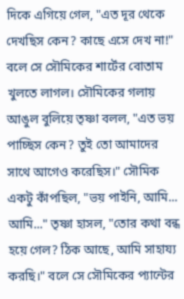দিকে এগিয়ে গেল, "এত দূর থেকে দেখছিস কেন? কাছে এসে দেখ না!" বলে সে সৌমিকের শার্টের বোতাম খুলতে লাগল। সৌমিকের গলায় আঙুল বুলিয়ে তৃষ্ণা বলল, "এত ভয় পাচ্ছিস কেন? তুই তো আমাদের সাথে আগেও করেছিস।" সৌমিক একটু কাঁপছিল, "ভয় পাইনি, আমি... আমি..." তৃষ্ণা হাসল, "তোর কথা বন্ধ হয়ে গেল? ঠিক আছে, আমি সাহায্য করছি।" বলে সে সৌমিকের প্যান্টের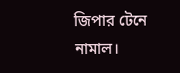জিপার টেনে নামাল।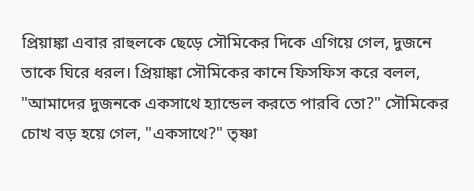প্রিয়াঙ্কা এবার রাহুলকে ছেড়ে সৌমিকের দিকে এগিয়ে গেল, দুজনে তাকে ঘিরে ধরল। প্রিয়াঙ্কা সৌমিকের কানে ফিসফিস করে বলল, "আমাদের দুজনকে একসাথে হ্যান্ডেল করতে পারবি তো?" সৌমিকের চোখ বড় হয়ে গেল, "একসাথে?" তৃষ্ণা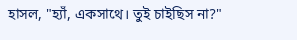হাসল, "হ্যাঁ, একসাথে। তুই চাইছিস না?"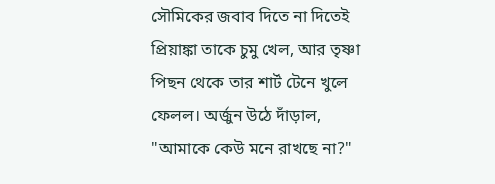সৌমিকের জবাব দিতে না দিতেই প্রিয়াঙ্কা তাকে চুমু খেল, আর তৃষ্ণা পিছন থেকে তার শার্ট টেনে খুলে ফেলল। অর্জুন উঠে দাঁড়াল, "আমাকে কেউ মনে রাখছে না?"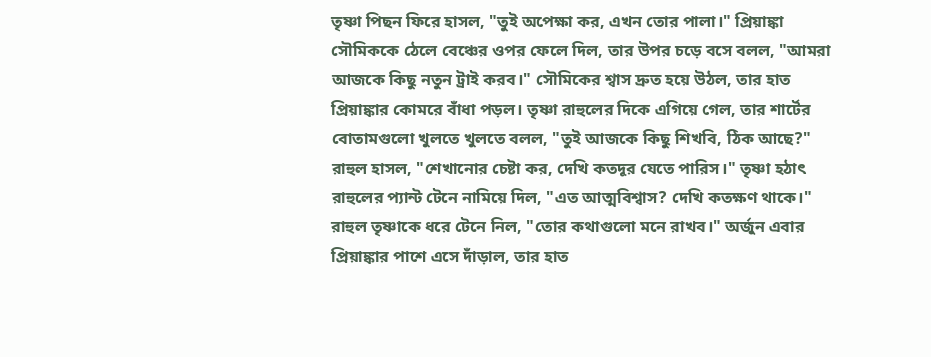তৃষ্ণা পিছন ফিরে হাসল, "তুই অপেক্ষা কর, এখন তোর পালা।" প্রিয়াঙ্কা সৌমিককে ঠেলে বেঞ্চের ওপর ফেলে দিল, তার উপর চড়ে বসে বলল, "আমরা আজকে কিছু নতুন ট্রাই করব।" সৌমিকের শ্বাস দ্রুত হয়ে উঠল, তার হাত প্রিয়াঙ্কার কোমরে বাঁধা পড়ল। তৃষ্ণা রাহুলের দিকে এগিয়ে গেল, তার শার্টের বোতামগুলো খুলতে খুলতে বলল, "তুই আজকে কিছু শিখবি, ঠিক আছে?" রাহুল হাসল, "শেখানোর চেষ্টা কর, দেখি কতদূর যেতে পারিস।" তৃষ্ণা হঠাৎ রাহুলের প্যান্ট টেনে নামিয়ে দিল, "এত আত্মবিশ্বাস? দেখি কতক্ষণ থাকে।" রাহুল তৃষ্ণাকে ধরে টেনে নিল, "তোর কথাগুলো মনে রাখব।" অর্জুন এবার প্রিয়াঙ্কার পাশে এসে দাঁড়াল, তার হাত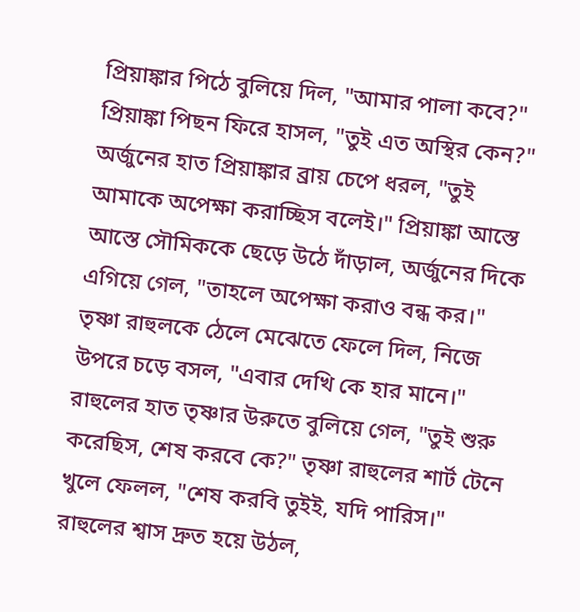প্রিয়াঙ্কার পিঠে বুলিয়ে দিল, "আমার পালা কবে?" প্রিয়াঙ্কা পিছন ফিরে হাসল, "তুই এত অস্থির কেন?" অর্জুনের হাত প্রিয়াঙ্কার ব্রায় চেপে ধরল, "তুই আমাকে অপেক্ষা করাচ্ছিস বলেই।" প্রিয়াঙ্কা আস্তে আস্তে সৌমিককে ছেড়ে উঠে দাঁড়াল, অর্জুনের দিকে এগিয়ে গেল, "তাহলে অপেক্ষা করাও বন্ধ কর।" তৃষ্ণা রাহুলকে ঠেলে মেঝেতে ফেলে দিল, নিজে উপরে চড়ে বসল, "এবার দেখি কে হার মানে।" রাহুলের হাত তৃষ্ণার উরুতে বুলিয়ে গেল, "তুই শুরু করেছিস, শেষ করবে কে?" তৃষ্ণা রাহুলের শার্ট টেনে খুলে ফেলল, "শেষ করবি তুইই, যদি পারিস।" রাহুলের শ্বাস দ্রুত হয়ে উঠল,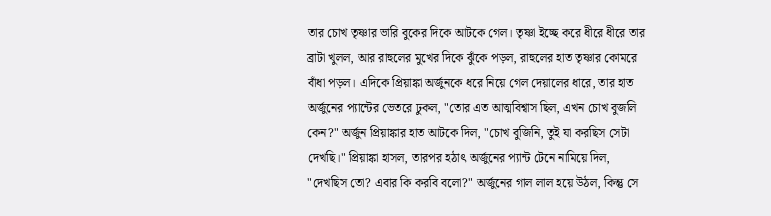তার চোখ তৃষ্ণার ভারি বুকের দিকে আটকে গেল। তৃষ্ণা ইচ্ছে করে ধীরে ধীরে তার ব্রাটা খুলল, আর রাহুলের মুখের দিকে ঝুঁকে পড়ল, রাহুলের হাত তৃষ্ণার কোমরে বাঁধা পড়ল। এদিকে প্রিয়াঙ্কা অর্জুনকে ধরে নিয়ে গেল দেয়ালের ধারে, তার হাত অর্জুনের প্যান্টের ভেতরে ঢুকল, "তোর এত আত্মবিশ্বাস ছিল, এখন চোখ বুজলি কেন?" অর্জুন প্রিয়াঙ্কার হাত আটকে দিল, "চোখ বুজিনি, তুই যা করছিস সেটা দেখছি।" প্রিয়াঙ্কা হাসল, তারপর হঠাৎ অর্জুনের প্যান্ট টেনে নামিয়ে দিল, "দেখছিস তো? এবার কি করবি বলো?" অর্জুনের গাল লাল হয়ে উঠল, কিন্তু সে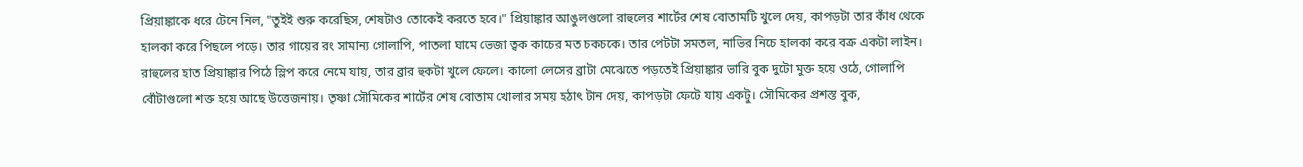প্রিয়াঙ্কাকে ধরে টেনে নিল, "তুইই শুরু করেছিস, শেষটাও তোকেই করতে হবে।" প্রিয়াঙ্কার আঙুলগুলো রাহুলের শার্টের শেষ বোতামটি খুলে দেয়, কাপড়টা তার কাঁধ থেকে হালকা করে পিছলে পড়ে। তার গায়ের রং সামান্য গোলাপি, পাতলা ঘামে ভেজা ত্বক কাচের মত চকচকে। তার পেটটা সমতল, নাভির নিচে হালকা করে বক্র একটা লাইন। রাহুলের হাত প্রিয়াঙ্কার পিঠে স্লিপ করে নেমে যায়, তার ব্রার হুকটা খুলে ফেলে। কালো লেসের ব্রাটা মেঝেতে পড়তেই প্রিয়াঙ্কার ভারি বুক দুটো মুক্ত হয়ে ওঠে, গোলাপি বোঁটাগুলো শক্ত হয়ে আছে উত্তেজনায়। তৃষ্ণা সৌমিকের শার্টের শেষ বোতাম খোলার সময় হঠাৎ টান দেয়, কাপড়টা ফেটে যায় একটু। সৌমিকের প্রশস্ত বুক,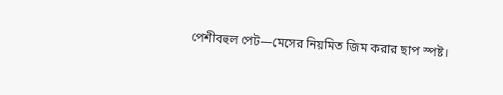পেশীবহুল পেট—মেসের নিয়মিত জিম করার ছাপ স্পষ্ট।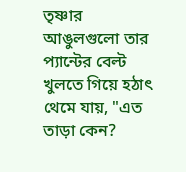তৃষ্ণার আঙুলগুলো তার প্যান্টের বেল্ট খুলতে গিয়ে হঠাৎ থেমে যায়, "এত তাড়া কেন?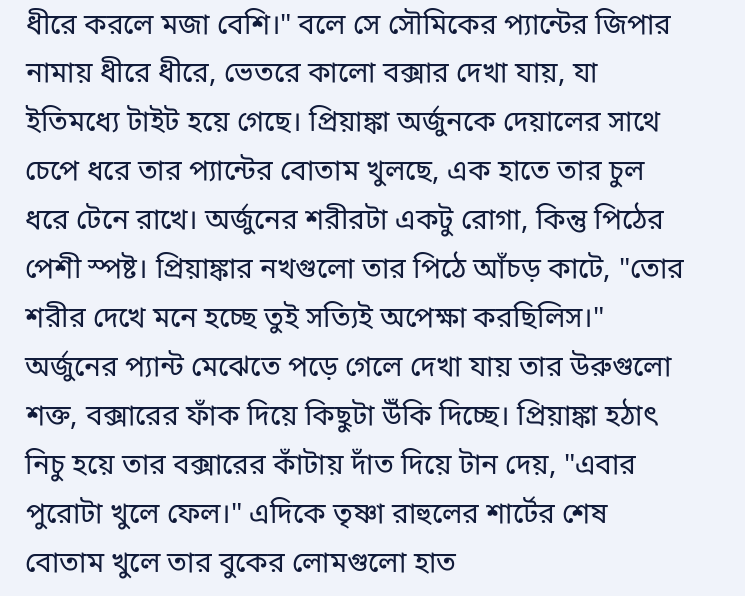ধীরে করলে মজা বেশি।" বলে সে সৌমিকের প্যান্টের জিপার নামায় ধীরে ধীরে, ভেতরে কালো বক্সার দেখা যায়, যা ইতিমধ্যে টাইট হয়ে গেছে। প্রিয়াঙ্কা অর্জুনকে দেয়ালের সাথে চেপে ধরে তার প্যান্টের বোতাম খুলছে, এক হাতে তার চুল ধরে টেনে রাখে। অর্জুনের শরীরটা একটু রোগা, কিন্তু পিঠের পেশী স্পষ্ট। প্রিয়াঙ্কার নখগুলো তার পিঠে আঁচড় কাটে, "তোর শরীর দেখে মনে হচ্ছে তুই সত্যিই অপেক্ষা করছিলিস।" অর্জুনের প্যান্ট মেঝেতে পড়ে গেলে দেখা যায় তার উরুগুলো শক্ত, বক্সারের ফাঁক দিয়ে কিছুটা উঁকি দিচ্ছে। প্রিয়াঙ্কা হঠাৎ নিচু হয়ে তার বক্সারের কাঁটায় দাঁত দিয়ে টান দেয়, "এবার পুরোটা খুলে ফেল।" এদিকে তৃষ্ণা রাহুলের শার্টের শেষ বোতাম খুলে তার বুকের লোমগুলো হাত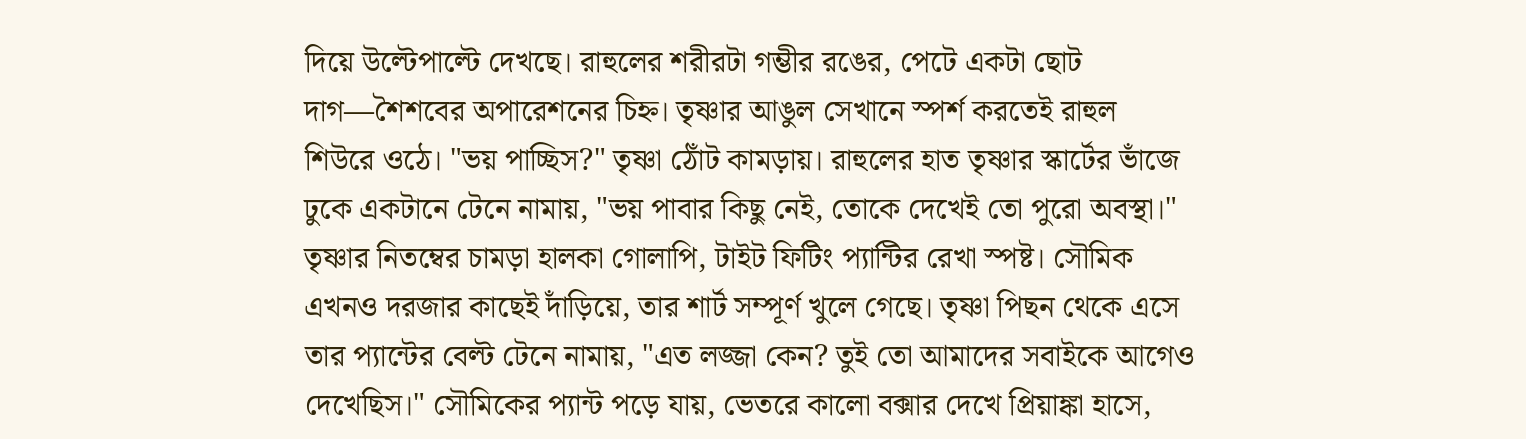দিয়ে উল্টেপাল্টে দেখছে। রাহুলের শরীরটা গম্ভীর রঙের, পেটে একটা ছোট দাগ—শৈশবের অপারেশনের চিহ্ন। তৃষ্ণার আঙুল সেখানে স্পর্শ করতেই রাহুল শিউরে ওঠে। "ভয় পাচ্ছিস?" তৃষ্ণা ঠোঁট কামড়ায়। রাহুলের হাত তৃষ্ণার স্কার্টের ভাঁজে ঢুকে একটানে টেনে নামায়, "ভয় পাবার কিছু নেই, তোকে দেখেই তো পুরো অবস্থা।" তৃষ্ণার নিতম্বের চামড়া হালকা গোলাপি, টাইট ফিটিং প্যান্টির রেখা স্পষ্ট। সৌমিক এখনও দরজার কাছেই দাঁড়িয়ে, তার শার্ট সম্পূর্ণ খুলে গেছে। তৃষ্ণা পিছন থেকে এসে তার প্যান্টের বেল্ট টেনে নামায়, "এত লজ্জা কেন? তুই তো আমাদের সবাইকে আগেও দেখেছিস।" সৌমিকের প্যান্ট পড়ে যায়, ভেতরে কালো বক্সার দেখে প্রিয়াঙ্কা হাসে,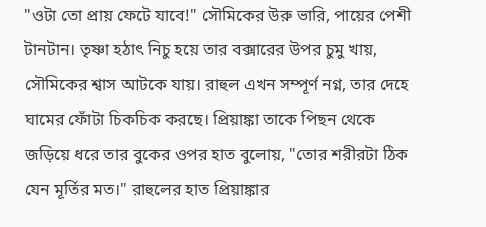"ওটা তো প্রায় ফেটে যাবে!" সৌমিকের উরু ভারি, পায়ের পেশী টানটান। তৃষ্ণা হঠাৎ নিচু হয়ে তার বক্সারের উপর চুমু খায়, সৌমিকের শ্বাস আটকে যায়। রাহুল এখন সম্পূর্ণ নগ্ন, তার দেহে ঘামের ফোঁটা চিকচিক করছে। প্রিয়াঙ্কা তাকে পিছন থেকে জড়িয়ে ধরে তার বুকের ওপর হাত বুলোয়, "তোর শরীরটা ঠিক যেন মূর্তির মত।" রাহুলের হাত প্রিয়াঙ্কার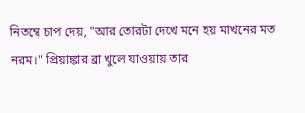নিতম্বে চাপ দেয়, "আর তোরটা দেখে মনে হয় মাখনের মত নরম।" প্রিয়াঙ্কার ব্রা খুলে যাওয়ায় তার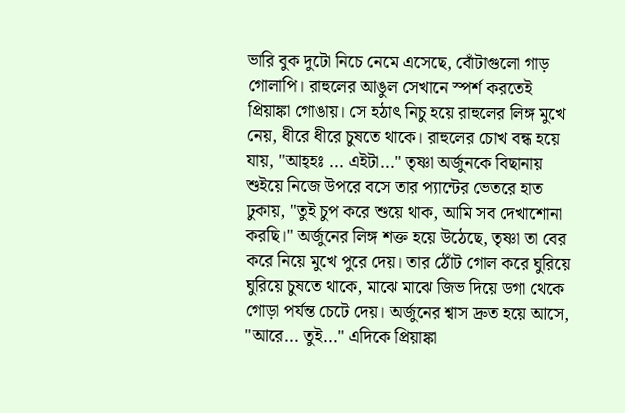ভারি বুক দুটো নিচে নেমে এসেছে, বোঁটাগুলো গাড় গোলাপি। রাহুলের আঙুল সেখানে স্পর্শ করতেই প্রিয়াঙ্কা গোঙায়। সে হঠাৎ নিচু হয়ে রাহুলের লিঙ্গ মুখে নেয়, ধীরে ধীরে চুষতে থাকে। রাহুলের চোখ বন্ধ হয়ে যায়, "আহ্হঃ ... এইটা..." তৃষ্ণা অর্জুনকে বিছানায় শুইয়ে নিজে উপরে বসে তার প্যান্টের ভেতরে হাত ঢুকায়, "তুই চুপ করে শুয়ে থাক, আমি সব দেখাশোনা করছি।" অর্জুনের লিঙ্গ শক্ত হয়ে উঠেছে, তৃষ্ণা তা বের করে নিয়ে মুখে পুরে দেয়। তার ঠোঁট গোল করে ঘুরিয়ে ঘুরিয়ে চুষতে থাকে, মাঝে মাঝে জিভ দিয়ে ডগা থেকে গোড়া পর্যন্ত চেটে দেয়। অর্জুনের শ্বাস দ্রুত হয়ে আসে, "আরে... তুই..." এদিকে প্রিয়াঙ্কা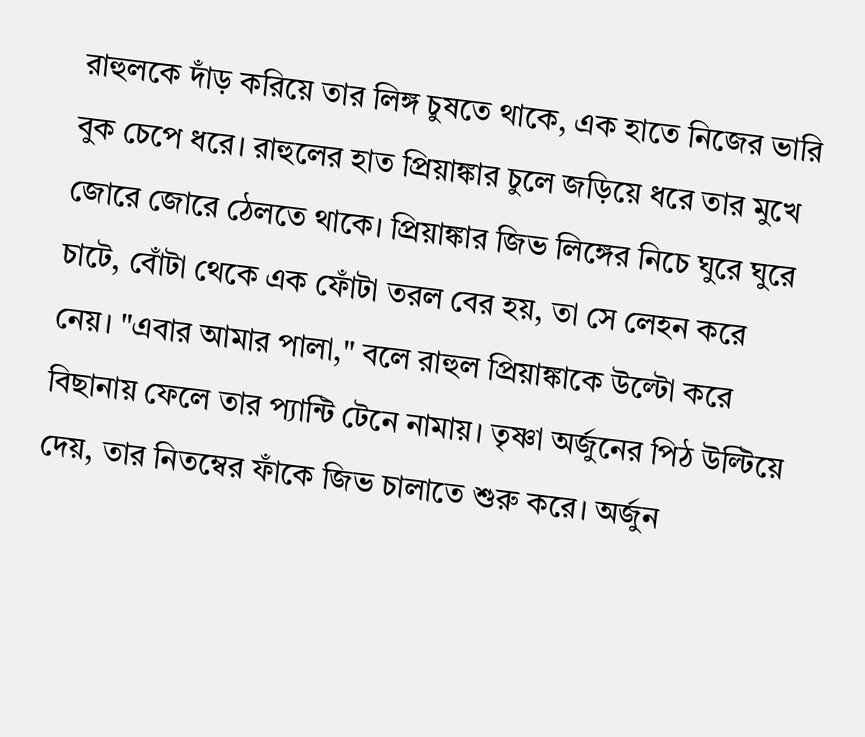রাহুলকে দাঁড় করিয়ে তার লিঙ্গ চুষতে থাকে, এক হাতে নিজের ভারি বুক চেপে ধরে। রাহুলের হাত প্রিয়াঙ্কার চুলে জড়িয়ে ধরে তার মুখে জোরে জোরে ঠেলতে থাকে। প্রিয়াঙ্কার জিভ লিঙ্গের নিচে ঘুরে ঘুরে চাটে, বোঁটা থেকে এক ফোঁটা তরল বের হয়, তা সে লেহন করে নেয়। "এবার আমার পালা," বলে রাহুল প্রিয়াঙ্কাকে উল্টো করে বিছানায় ফেলে তার প্যান্টি টেনে নামায়। তৃষ্ণা অর্জুনের পিঠ উল্টিয়ে দেয়, তার নিতম্বের ফাঁকে জিভ চালাতে শুরু করে। অর্জুন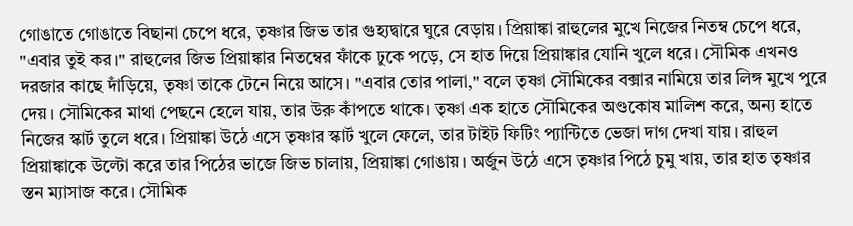গোঙাতে গোঙাতে বিছানা চেপে ধরে, তৃষ্ণার জিভ তার গুহ্যদ্বারে ঘুরে বেড়ায়। প্রিয়াঙ্কা রাহুলের মুখে নিজের নিতম্ব চেপে ধরে, "এবার তুই কর।" রাহুলের জিভ প্রিয়াঙ্কার নিতম্বের ফাঁকে ঢুকে পড়ে, সে হাত দিয়ে প্রিয়াঙ্কার যোনি খুলে ধরে। সৌমিক এখনও দরজার কাছে দাঁড়িয়ে, তৃষ্ণা তাকে টেনে নিয়ে আসে। "এবার তোর পালা," বলে তৃষ্ণা সৌমিকের বক্সার নামিয়ে তার লিঙ্গ মুখে পুরে দেয়। সৌমিকের মাথা পেছনে হেলে যায়, তার উরু কাঁপতে থাকে। তৃষ্ণা এক হাতে সৌমিকের অণ্ডকোষ মালিশ করে, অন্য হাতে নিজের স্কার্ট তুলে ধরে। প্রিয়াঙ্কা উঠে এসে তৃষ্ণার স্কার্ট খুলে ফেলে, তার টাইট ফিটিং প্যান্টিতে ভেজা দাগ দেখা যায়। রাহুল প্রিয়াঙ্কাকে উল্টো করে তার পিঠের ভাজে জিভ চালায়, প্রিয়াঙ্কা গোঙায়। অর্জুন উঠে এসে তৃষ্ণার পিঠে চুমু খায়, তার হাত তৃষ্ণার স্তন ম্যাসাজ করে। সৌমিক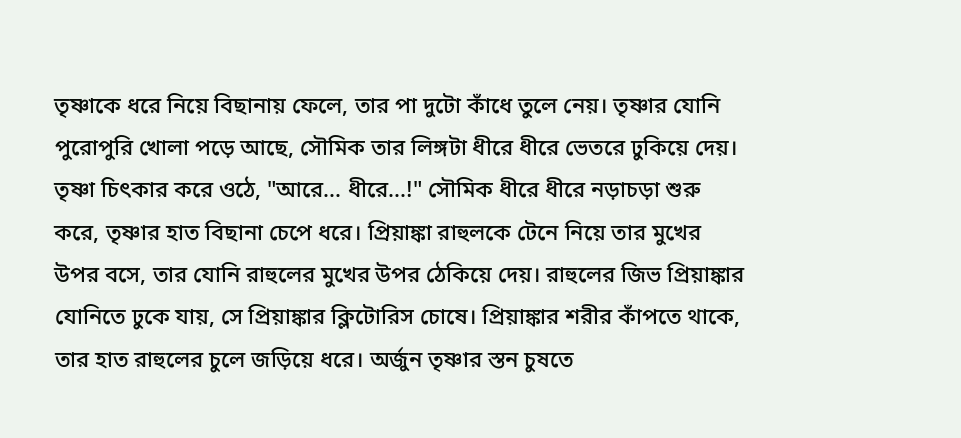তৃষ্ণাকে ধরে নিয়ে বিছানায় ফেলে, তার পা দুটো কাঁধে তুলে নেয়। তৃষ্ণার যোনি পুরোপুরি খোলা পড়ে আছে, সৌমিক তার লিঙ্গটা ধীরে ধীরে ভেতরে ঢুকিয়ে দেয়। তৃষ্ণা চিৎকার করে ওঠে, "আরে... ধীরে...!" সৌমিক ধীরে ধীরে নড়াচড়া শুরু করে, তৃষ্ণার হাত বিছানা চেপে ধরে। প্রিয়াঙ্কা রাহুলকে টেনে নিয়ে তার মুখের উপর বসে, তার যোনি রাহুলের মুখের উপর ঠেকিয়ে দেয়। রাহুলের জিভ প্রিয়াঙ্কার যোনিতে ঢুকে যায়, সে প্রিয়াঙ্কার ক্লিটোরিস চোষে। প্রিয়াঙ্কার শরীর কাঁপতে থাকে, তার হাত রাহুলের চুলে জড়িয়ে ধরে। অর্জুন তৃষ্ণার স্তন চুষতে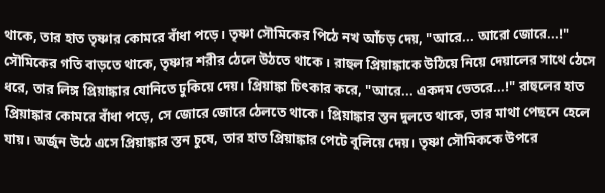থাকে, তার হাত তৃষ্ণার কোমরে বাঁধা পড়ে। তৃষ্ণা সৌমিকের পিঠে নখ আঁচড় দেয়, "আরে... আরো জোরে...!" সৌমিকের গতি বাড়তে থাকে, তৃষ্ণার শরীর ঠেলে উঠতে থাকে । রাহুল প্রিয়াঙ্কাকে উঠিয়ে নিয়ে দেয়ালের সাথে ঠেসে ধরে, তার লিঙ্গ প্রিয়াঙ্কার যোনিতে ঢুকিয়ে দেয়। প্রিয়াঙ্কা চিৎকার করে, "আরে... একদম ভেতরে...!" রাহুলের হাত প্রিয়াঙ্কার কোমরে বাঁধা পড়ে, সে জোরে জোরে ঠেলতে থাকে। প্রিয়াঙ্কার স্তন দুলতে থাকে, তার মাথা পেছনে হেলে যায়। অর্জুন উঠে এসে প্রিয়াঙ্কার স্তন চুষে, তার হাত প্রিয়াঙ্কার পেটে বুলিয়ে দেয়। তৃষ্ণা সৌমিককে উপরে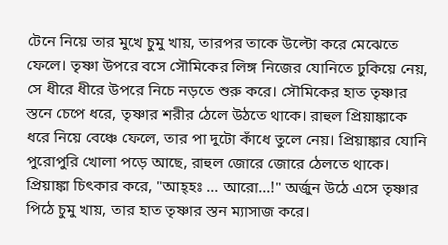টেনে নিয়ে তার মুখে চুমু খায়, তারপর তাকে উল্টো করে মেঝেতে ফেলে। তৃষ্ণা উপরে বসে সৌমিকের লিঙ্গ নিজের যোনিতে ঢুকিয়ে নেয়, সে ধীরে ধীরে উপরে নিচে নড়তে শুরু করে। সৌমিকের হাত তৃষ্ণার স্তনে চেপে ধরে, তৃষ্ণার শরীর ঠেলে উঠতে থাকে। রাহুল প্রিয়াঙ্কাকে ধরে নিয়ে বেঞ্চে ফেলে, তার পা দুটো কাঁধে তুলে নেয়। প্রিয়াঙ্কার যোনি পুরোপুরি খোলা পড়ে আছে, রাহুল জোরে জোরে ঠেলতে থাকে। প্রিয়াঙ্কা চিৎকার করে, "আহ্হঃ ... আরো...!" অর্জুন উঠে এসে তৃষ্ণার পিঠে চুমু খায়, তার হাত তৃষ্ণার স্তন ম্যাসাজ করে।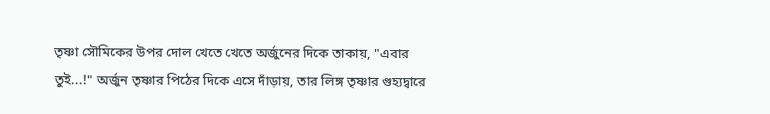তৃষ্ণা সৌমিকের উপর দোল খেতে খেতে অর্জুনের দিকে তাকায়, "এবার তুই...!" অর্জুন তৃষ্ণার পিঠের দিকে এসে দাঁড়ায়, তার লিঙ্গ তৃষ্ণার গুহ্যদ্বারে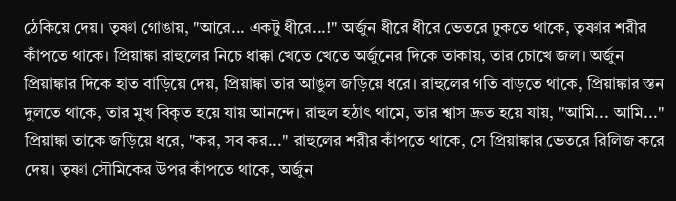ঠেকিয়ে দেয়। তৃষ্ণা গোঙায়, "আরে... একটু ধীরে...!" অর্জুন ধীরে ধীরে ভেতরে ঢুকতে থাকে, তৃষ্ণার শরীর কাঁপতে থাকে। প্রিয়াঙ্কা রাহুলের নিচে ধাক্কা খেতে খেতে অর্জুনের দিকে তাকায়, তার চোখে জল। অর্জুন প্রিয়াঙ্কার দিকে হাত বাড়িয়ে দেয়, প্রিয়াঙ্কা তার আঙুল জড়িয়ে ধরে। রাহুলের গতি বাড়তে থাকে, প্রিয়াঙ্কার স্তন দুলতে থাকে, তার মুখ বিকৃত হয়ে যায় আনন্দে। রাহুল হঠাৎ থামে, তার শ্বাস দ্রুত হয়ে যায়, "আমি... আমি..." প্রিয়াঙ্কা তাকে জড়িয়ে ধরে, "কর, সব কর..." রাহুলের শরীর কাঁপতে থাকে, সে প্রিয়াঙ্কার ভেতরে রিলিজ করে দেয়। তৃষ্ণা সৌমিকের উপর কাঁপতে থাকে, অর্জুন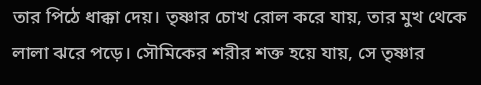তার পিঠে ধাক্কা দেয়। তৃষ্ণার চোখ রোল করে যায়, তার মুখ থেকে লালা ঝরে পড়ে। সৌমিকের শরীর শক্ত হয়ে যায়, সে তৃষ্ণার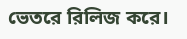ভেতরে রিলিজ করে।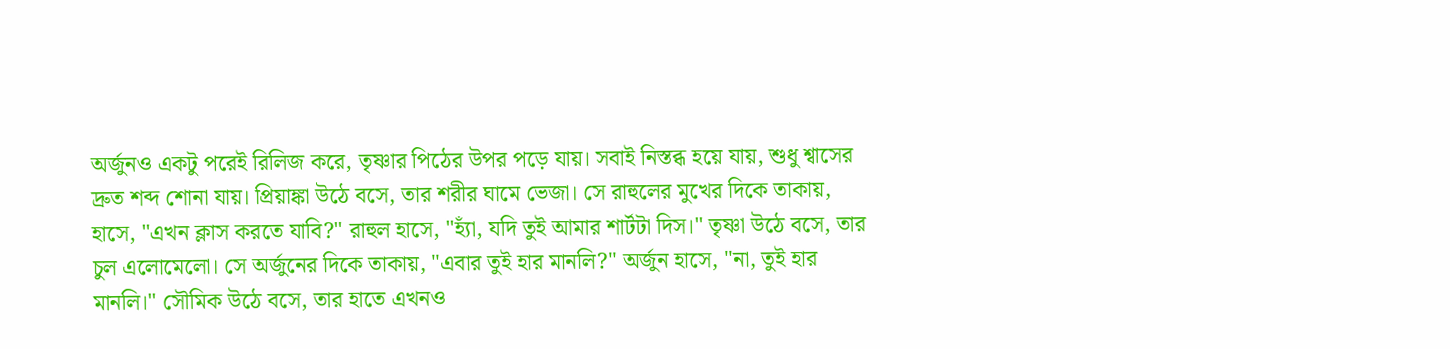অর্জুনও একটু পরেই রিলিজ করে, তৃষ্ণার পিঠের উপর পড়ে যায়। সবাই নিস্তব্ধ হয়ে যায়, শুধু শ্বাসের দ্রুত শব্দ শোনা যায়। প্রিয়াঙ্কা উঠে বসে, তার শরীর ঘামে ভেজা। সে রাহুলের মুখের দিকে তাকায়, হাসে, "এখন ক্লাস করতে যাবি?" রাহুল হাসে, "হ্যাঁ, যদি তুই আমার শার্টটা দিস।" তৃষ্ণা উঠে বসে, তার চুল এলোমেলো। সে অর্জুনের দিকে তাকায়, "এবার তুই হার মানলি?" অর্জুন হাসে, "না, তুই হার মানলি।" সৌমিক উঠে বসে, তার হাতে এখনও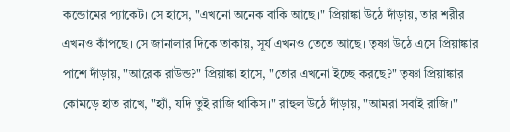কন্ডোমের প্যাকেট। সে হাসে, "এখনো অনেক বাকি আছে।" প্রিয়াঙ্কা উঠে দাঁড়ায়, তার শরীর এখনও কাঁপছে। সে জানালার দিকে তাকায়, সূর্য এখনও তেতে আছে। তৃষ্ণা উঠে এসে প্রিয়াঙ্কার পাশে দাঁড়ায়, "আরেক রাউন্ড?" প্রিয়াঙ্কা হাসে, "তোর এখনো ইচ্ছে করছে?" তৃষ্ণা প্রিয়াঙ্কার কোমড়ে হাত রাখে, "হ্যাঁ, যদি তুই রাজি থাকিস।" রাহুল উঠে দাঁড়ায়, "আমরা সবাই রাজি।"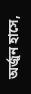অর্জুন হাসে,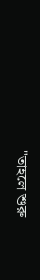"তাহলে শুরু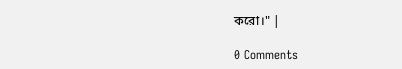করো।" |

0 Comments